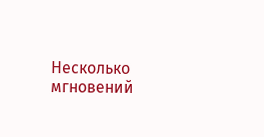Несколько мгновений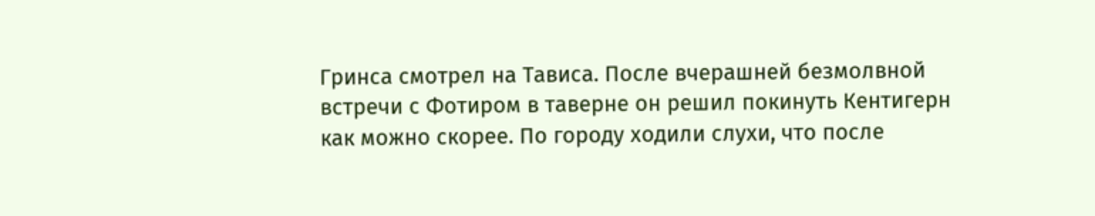Гринса смотрел на Тависа. После вчерашней безмолвной встречи с Фотиром в таверне он решил покинуть Кентигерн как можно скорее. По городу ходили слухи, что после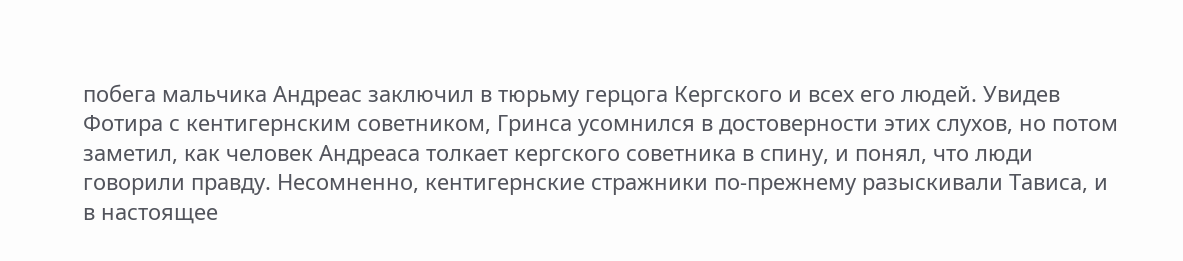побега мальчика Андреас заключил в тюрьму герцога Кергского и всех его людей. Увидев Фотира с кентигернским советником, Гринса усомнился в достоверности этих слухов, но потом заметил, как человек Андреаса толкает кергского советника в спину, и понял, что люди говорили правду. Несомненно, кентигернские стражники по-прежнему разыскивали Тависа, и в настоящее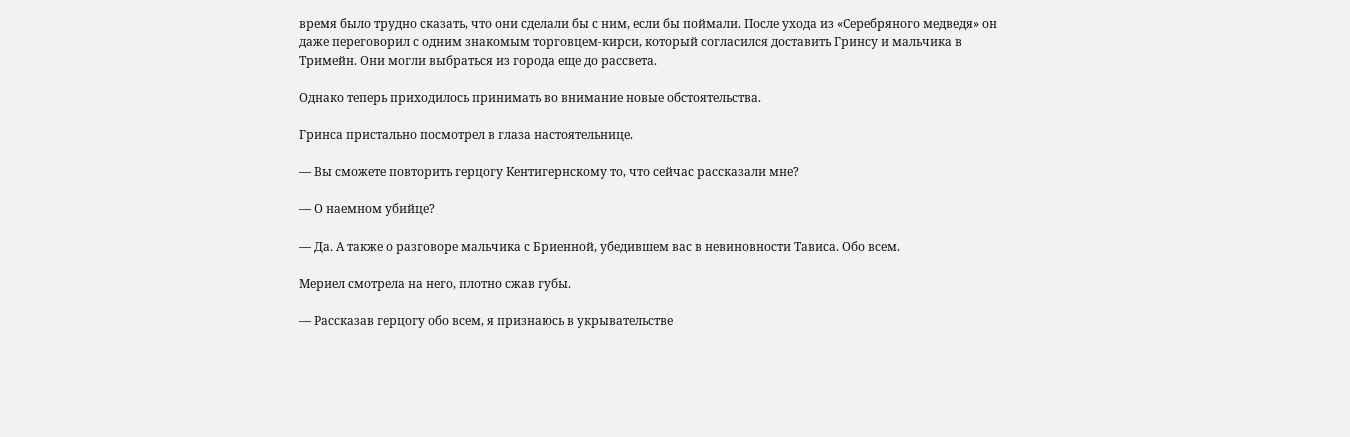время было трудно сказать, что они сделали бы с ним, если бы поймали. После ухода из «Серебряного медведя» он даже переговорил с одним знакомым торговцем-кирси, который согласился доставить Гринсу и мальчика в Тримейн. Они могли выбраться из города еще до рассвета.

Однако теперь приходилось принимать во внимание новые обстоятельства.

Гринса пристально посмотрел в глаза настоятельнице.

— Вы сможете повторить герцогу Кентигернскому то, что сейчас рассказали мне?

— О наемном убийце?

— Да. А также о разговоре мальчика с Бриенной, убедившем вас в невиновности Тависа. Обо всем.

Мериел смотрела на него, плотно сжав губы.

— Рассказав герцогу обо всем, я признаюсь в укрывательстве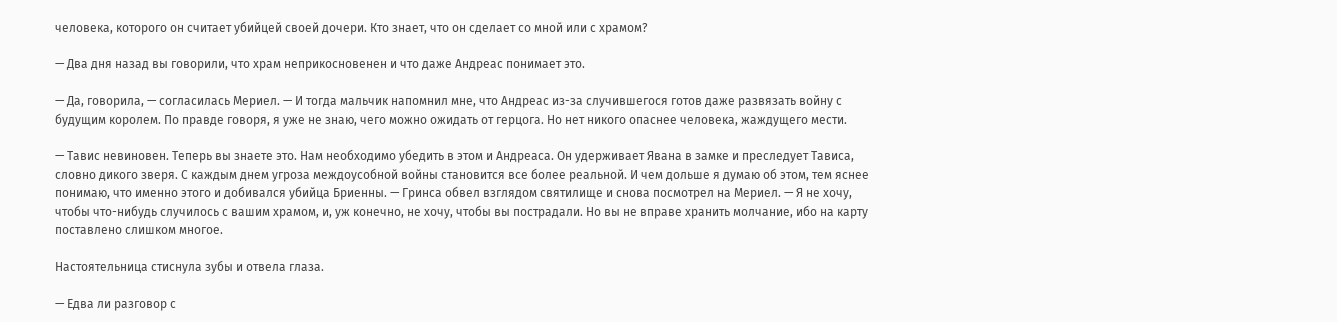человека, которого он считает убийцей своей дочери. Кто знает, что он сделает со мной или с храмом?

— Два дня назад вы говорили, что храм неприкосновенен и что даже Андреас понимает это.

— Да, говорила, — согласилась Мериел. — И тогда мальчик напомнил мне, что Андреас из-за случившегося готов даже развязать войну с будущим королем. По правде говоря, я уже не знаю, чего можно ожидать от герцога. Но нет никого опаснее человека, жаждущего мести.

— Тавис невиновен. Теперь вы знаете это. Нам необходимо убедить в этом и Андреаса. Он удерживает Явана в замке и преследует Тависа, словно дикого зверя. С каждым днем угроза междоусобной войны становится все более реальной. И чем дольше я думаю об этом, тем яснее понимаю, что именно этого и добивался убийца Бриенны. — Гринса обвел взглядом святилище и снова посмотрел на Мериел. — Я не хочу, чтобы что-нибудь случилось с вашим храмом, и, уж конечно, не хочу, чтобы вы пострадали. Но вы не вправе хранить молчание, ибо на карту поставлено слишком многое.

Настоятельница стиснула зубы и отвела глаза.

— Едва ли разговор с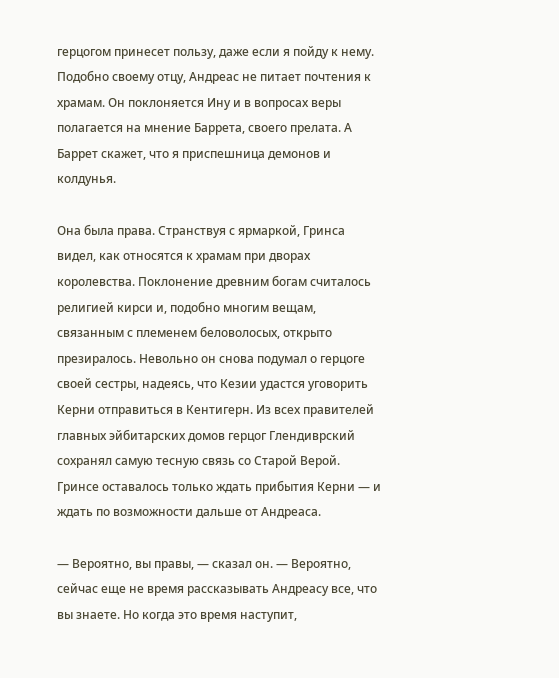герцогом принесет пользу, даже если я пойду к нему. Подобно своему отцу, Андреас не питает почтения к храмам. Он поклоняется Ину и в вопросах веры полагается на мнение Баррета, своего прелата. А Баррет скажет, что я приспешница демонов и колдунья.

Она была права. Странствуя с ярмаркой, Гринса видел, как относятся к храмам при дворах королевства. Поклонение древним богам считалось религией кирси и, подобно многим вещам, связанным с племенем беловолосых, открыто презиралось. Невольно он снова подумал о герцоге своей сестры, надеясь, что Кезии удастся уговорить Керни отправиться в Кентигерн. Из всех правителей главных эйбитарских домов герцог Глендиврский сохранял самую тесную связь со Старой Верой. Гринсе оставалось только ждать прибытия Керни — и ждать по возможности дальше от Андреаса.

— Вероятно, вы правы, — сказал он. — Вероятно, сейчас еще не время рассказывать Андреасу все, что вы знаете. Но когда это время наступит,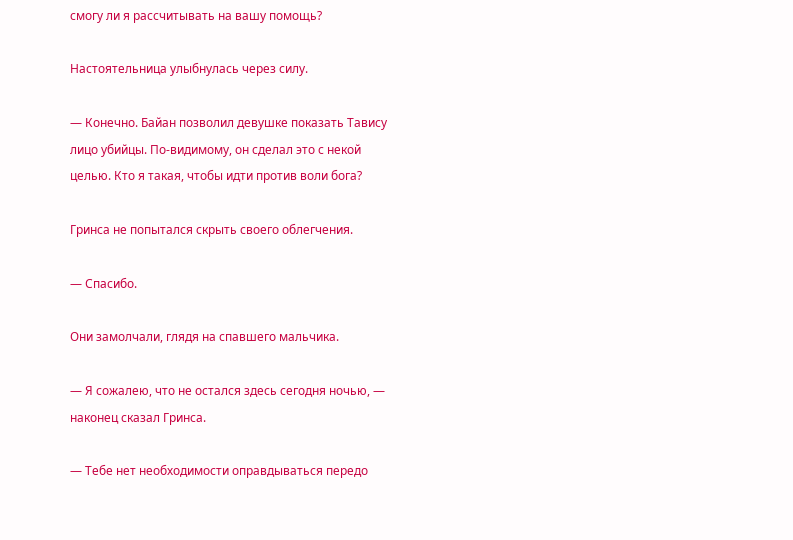смогу ли я рассчитывать на вашу помощь?

Настоятельница улыбнулась через силу.

— Конечно. Байан позволил девушке показать Тавису лицо убийцы. По-видимому, он сделал это с некой целью. Кто я такая, чтобы идти против воли бога?

Гринса не попытался скрыть своего облегчения.

— Спасибо.

Они замолчали, глядя на спавшего мальчика.

— Я сожалею, что не остался здесь сегодня ночью, — наконец сказал Гринса.

— Тебе нет необходимости оправдываться передо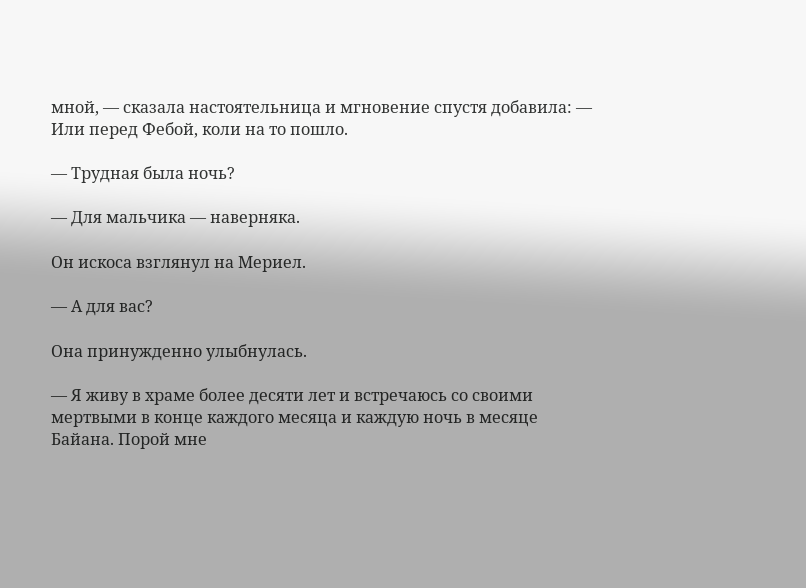мной, — сказала настоятельница и мгновение спустя добавила: — Или перед Фебой, коли на то пошло.

— Трудная была ночь?

— Для мальчика — наверняка.

Он искоса взглянул на Мериел.

— А для вас?

Она принужденно улыбнулась.

— Я живу в храме более десяти лет и встречаюсь со своими мертвыми в конце каждого месяца и каждую ночь в месяце Байана. Порой мне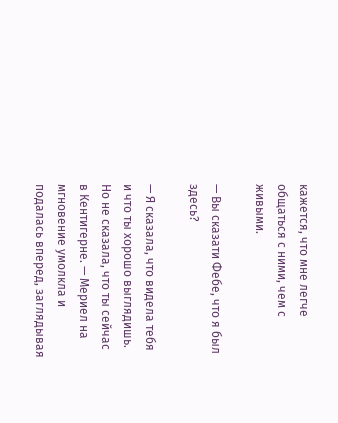кажется, что мне легче общаться с ними, чем с живыми.

— Вы сказати Фебе, что я был здесь?

— Я сказала, что видела тебя и что ты хорошо выглядишь. Но не сказала, что ты сейчас в Кентигерне. — Мериел на мгновение умолкла и подалась вперед, заглядывая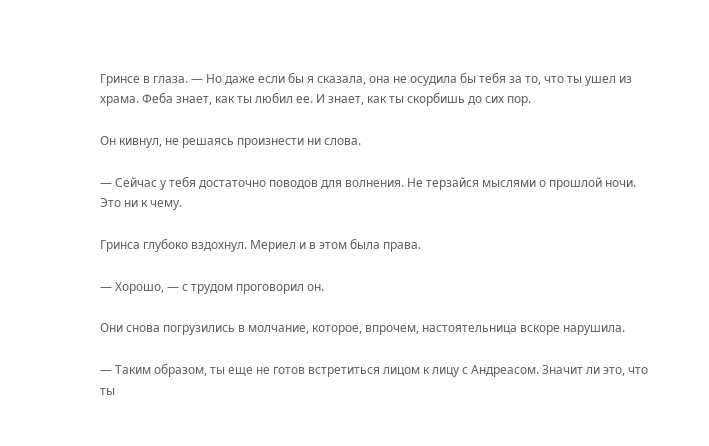Гринсе в глаза. — Но даже если бы я сказала, она не осудила бы тебя за то, что ты ушел из храма. Феба знает, как ты любил ее. И знает, как ты скорбишь до сих пор.

Он кивнул, не решаясь произнести ни слова.

— Сейчас у тебя достаточно поводов для волнения. Не терзайся мыслями о прошлой ночи. Это ни к чему.

Гринса глубоко вздохнул. Мериел и в этом была права.

— Хорошо, — с трудом проговорил он.

Они снова погрузились в молчание, которое, впрочем, настоятельница вскоре нарушила.

— Таким образом, ты еще не готов встретиться лицом к лицу с Андреасом. Значит ли это, что ты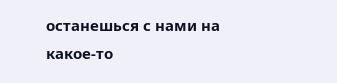останешься с нами на какое-то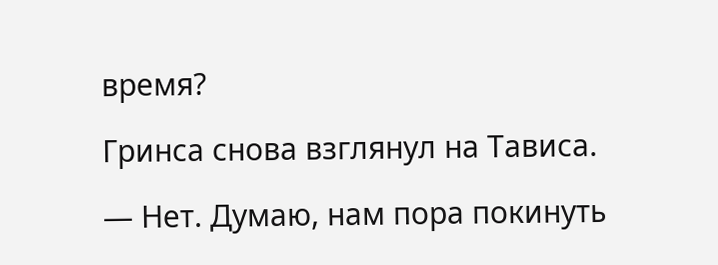время?

Гринса снова взглянул на Тависа.

— Нет. Думаю, нам пора покинуть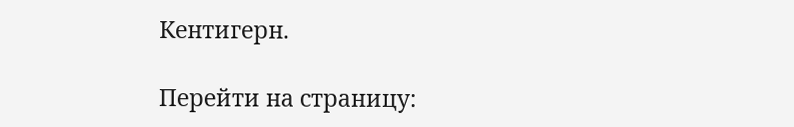Кентигерн.

Перейти на страницу: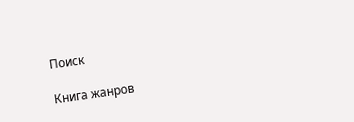Поиск

Книга жанров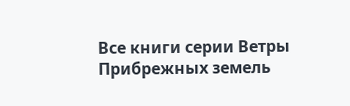Все книги серии Ветры Прибрежных земель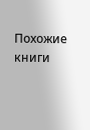Похожие книги